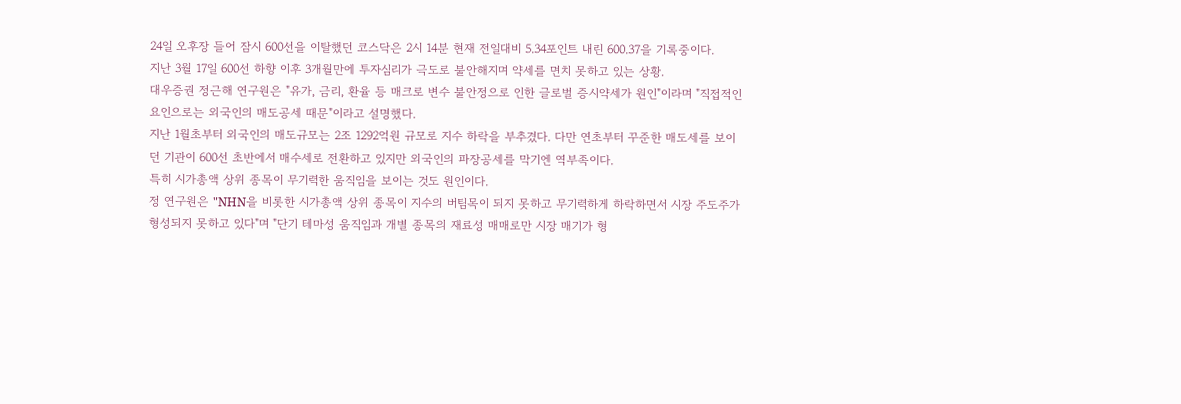24일 오후장 들어 잠시 600선을 이탈했던 코스닥은 2시 14분 현재 전일대비 5.34포인트 내린 600.37을 기록중이다.
지난 3월 17일 600선 하향 이후 3개월만에 투자심리가 극도로 불안해지며 약세를 면치 못하고 있는 상황.
대우증권 정근해 연구원은 "유가, 금리, 환율 등 매크로 변수 불안정으로 인한 글로벌 증시약세가 원인"이라며 "직접적인 요인으로는 외국인의 매도공세 때문"이라고 설명했다.
지난 1월초부터 외국인의 매도규모는 2조 1292억원 규모로 지수 하락을 부추겼다. 다만 연초부터 꾸준한 매도세를 보이던 기관이 600선 초반에서 매수세로 전환하고 있지만 외국인의 파장공세를 막기엔 역부족이다.
특히 시가총액 상위 종목이 무기력한 움직임을 보이는 것도 원인이다.
정 연구원은 "NHN을 비롯한 시가총액 상위 종목이 지수의 버팀목이 되지 못하고 무기력하게 하락하면서 시장 주도주가 형성되지 못하고 있다"며 "단기 테마성 움직임과 개별 종목의 재료성 매매로만 시장 매기가 형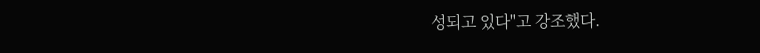성되고 있다"고 강조했다.